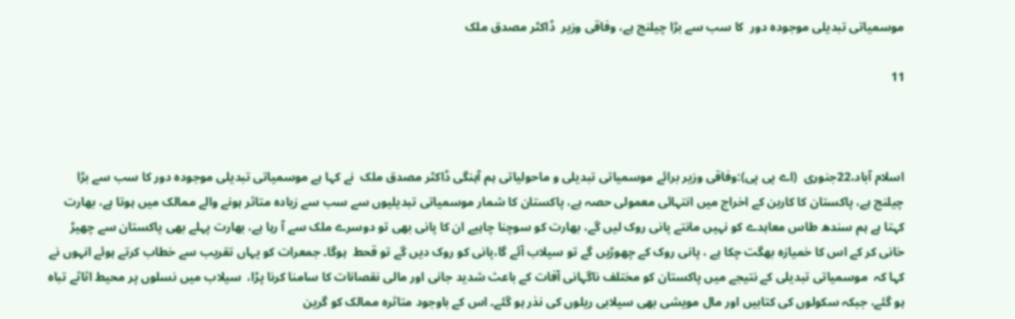موسمیاتی تبدیلی موجودہ دور  کا سب سے بڑا چیلنج ہے، وفاقی وزیر  ڈاکٹر مصدق ملک

11



اسلام آباد،22جنوری  (اے پی پی):وفاقی وزیر برائے موسمیاتی تبدیلی و ماحولیاتی ہم آہنگی ڈاکٹر مصدق ملک  نے کہا ہے موسمیاتی تبدیلی موجودہ دور کا سب سے بڑا چیلنج ہے، پاکستان کا کاربن کے اخراج میں انتہائی معمولی حصہ ہے، پاکستان کا شمار موسمیاتی تبدیلیوں سے سب سے زیادہ متاثر ہونے والے ممالک میں ہوتا ہے، بھارت کہتا ہے ہم سندھ طاس معاہدے کو نہیں مانتے پانی روک لیں گے، بھارت کو سوچنا چاہیے ان کا پانی بھی تو دوسرے ملک سے آ رہا ہے، بھارت پہلے بھی پاکستان سے چھیڑ خانی کر کے اس کا خمیازہ بھگت چکا ہے ، پانی روک کے چھوڑیں گے تو سیلاب آئے گا،پانی کو روک دیں گے تو قحط  ہوگا۔ جمعرات کو یہاں تقریب سے خطاب کرتے ہوئے انہوں نے کہا کہ  موسمیاتی تبدیلی کے نتیجے میں پاکستان کو مختلف ناگہانی آفات کے باعث شدید جانی اور مالی نقصانات کا سامنا کرنا پڑا،  سیلاب میں نسلوں پر محیط اثاثے تباہ ہو گئے، جبکہ سکولوں کی کتابیں اور مال مویشی بھی سیلابی ریلوں کی نذر ہو گئے۔ اس کے باوجود متاثرہ ممالک کو گرین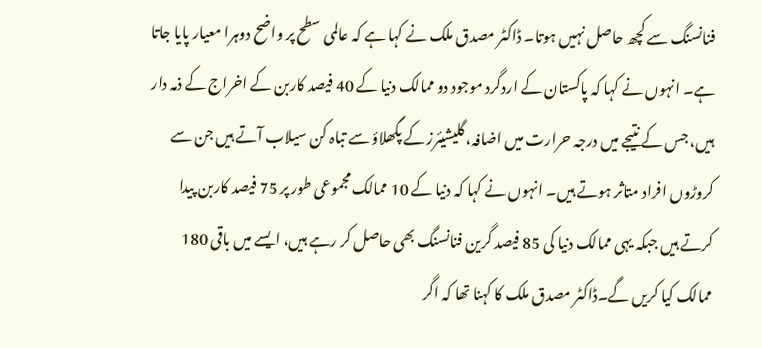فنانسنگ سے کچھ حاصل نہیں ہوتا۔ ڈاکٹر مصدق ملک نے کہا ہے کہ عالمی سطح پر واضح دوہرا معیار پایا جاتا ہے۔ انہوں نے کہا کہ پاکستان کے اردگرد موجود دو ممالک دنیا کے 40 فیصد کاربن کے اخراج کے ذمہ دار ہیں، جس کے نتیجے میں درجہ حرارت میں اضافہ، گلیشیئرز کے پگھلاؤ سے تباہ کن سیلاب آتے ہیں جن سے کروڑوں افراد متاثر ہوتے ہیں۔ انہوں نے کہا کہ دنیا کے 10 ممالک مجموعی طور پر 75 فیصد کاربن پیدا کرتے ہیں جبکہ یہی ممالک دنیا کی 85 فیصد گرین فنانسنگ بھی حاصل کر رہے ہیں، ایسے میں باقی 180 ممالک کیا کریں گے۔ڈاکٹر مصدق ملک کا کہنا تھا کہ اگر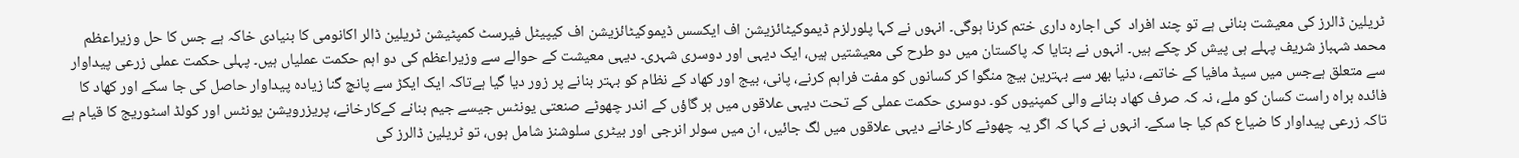ٹریلین ڈالرز کی معیشت بنانی ہے تو چند افراد  کی اجارہ داری ختم کرنا ہوگی۔ انہوں نے کہا پلورلزم ڈیموکیٹائزیشن اف ایکسس ڈیموکیٹائزیشن اف کیپیٹل فیرسٹ کمپٹیشن ٹریلین ڈالر اکانومی کا بنیادی خاکہ ہے جس کا حل وزیراعظم محمد شہباز شریف پہلے ہی پیش کر چکے ہیں۔ انہوں نے بتایا کہ پاکستان میں دو طرح کی معیشتیں ہیں، ایک دیہی اور دوسری شہری۔ دیہی معیشت کے حوالے سے وزیراعظم کی دو اہم حکمت عملیاں ہیں۔ پہلی حکمت عملی زرعی پیداوار سے متعلق ہےجس میں سیڈ مافیا کے خاتمے، دنیا بھر سے بہترین بیج منگوا کر کسانوں کو مفت فراہم کرنے، پانی، بیج اور کھاد کے نظام کو بہتر بنانے پر زور دیا گیا ہےتاکہ ایک ایکڑ سے پانچ گنا زیادہ پیداوار حاصل کی جا سکے اور کھاد کا فائدہ براہ راست کسان کو ملے، نہ کہ صرف کھاد بنانے والی کمپنیوں کو۔ دوسری حکمت عملی کے تحت دیہی علاقوں میں ہر گاؤں کے اندر چھوٹے صنعتی یونٹس جیسے جیم بنانے کےکارخانے، پریزرویشن یونٹس اور کولڈ اسٹوریج کا قیام ہے  تاکہ زرعی پیداوار کا ضیاع کم کیا جا سکے۔ انہوں نے کہا کہ اگر یہ چھوٹے کارخانے دیہی علاقوں میں لگ جائیں، ان میں سولر انرجی اور بیٹری سلوشنز شامل ہوں، تو ٹریلین ڈالرز کی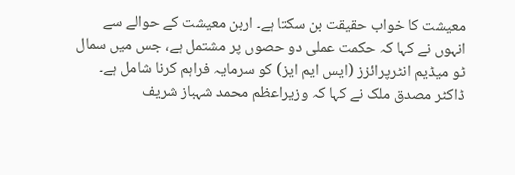معیشت کا خواب حقیقت بن سکتا ہے۔ اربن معیشت کے حوالے سے انہوں نے کہا کہ حکمت عملی دو حصوں پر مشتمل ہے، جس میں سمال ٹو میڈیم انٹرپرائزز (ایس ایم ایز) کو سرمایہ فراہم کرنا شامل ہے۔ ڈاکٹر مصدق ملک نے کہا کہ وزیراعظم محمد شہباز شریف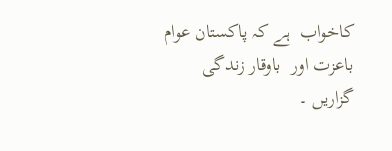کاخواب  ہے کہ پاکستان عوام باعزت اور  باوقار زندگی گزاریں ۔